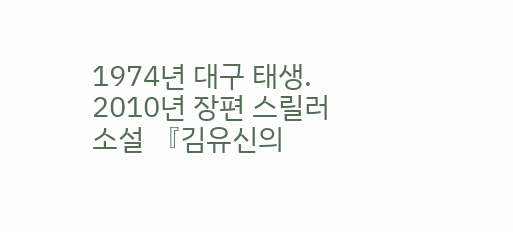1974년 대구 태생. 2010년 장편 스릴러 소설 『김유신의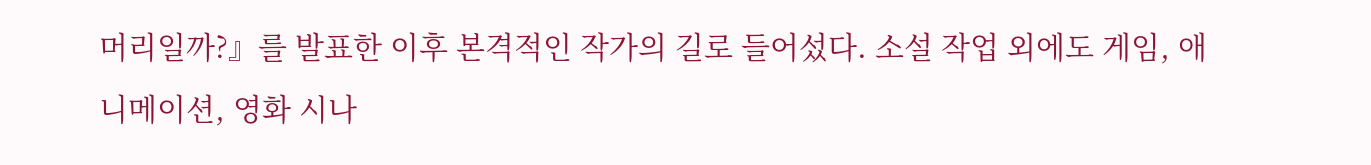머리일까?』를 발표한 이후 본격적인 작가의 길로 들어섰다. 소설 작업 외에도 게임, 애니메이션, 영화 시나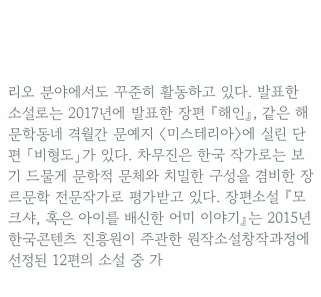리오 분야에서도 꾸준히 활동하고 있다. 발표한 소설로는 2017년에 발표한 장편 『해인』, 같은 해 문학동네 격월간 문예지 〈미스테리아〉에 실린 단편 「비형도」가 있다. 차무진은 한국 작가로는 보기 드물게 문학적 문체와 치밀한 구성을 겸비한 장르문학 전문작가로 평가받고 있다. 장편소설 『모크샤, 혹은 아이를 배신한 어미 이야기』는 2015년 한국콘텐츠 진흥원이 주관한 원작소설창작과정에 선정된 12편의 소설 중 가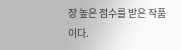장 높은 점수를 받은 작품이다.